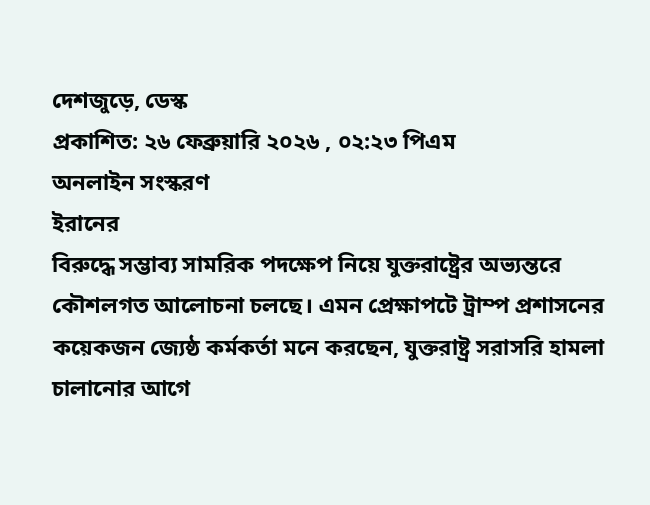দেশজুড়ে, ডেস্ক
প্রকাশিত: ২৬ ফেব্রুয়ারি ২০২৬ , ০২:২৩ পিএম
অনলাইন সংস্করণ
ইরানের
বিরুদ্ধে সম্ভাব্য সামরিক পদক্ষেপ নিয়ে যুক্তরাষ্ট্রের অভ্যন্তরে কৌশলগত আলোচনা চলছে। এমন প্রেক্ষাপটে ট্রাম্প প্রশাসনের কয়েকজন জ্যেষ্ঠ কর্মকর্তা মনে করছেন, যুক্তরাষ্ট্র সরাসরি হামলা চালানোর আগে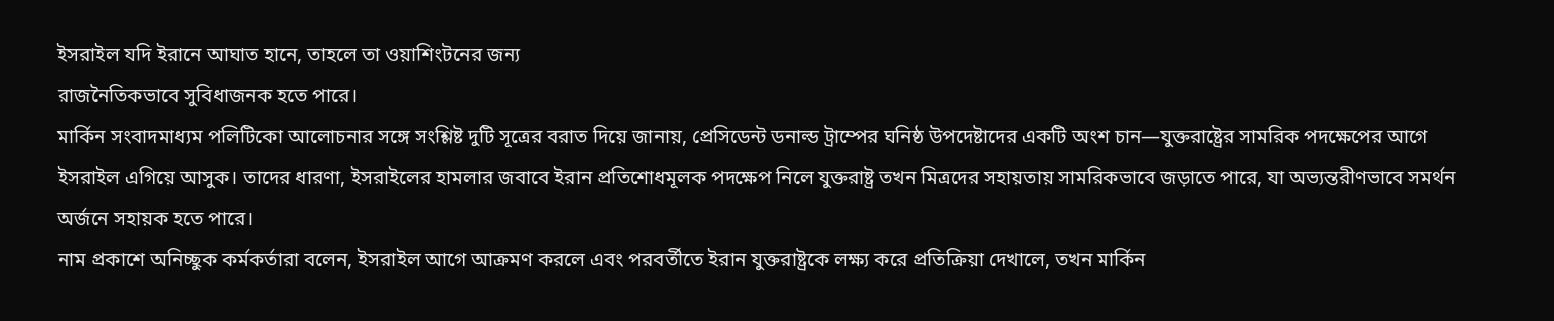ইসরাইল যদি ইরানে আঘাত হানে, তাহলে তা ওয়াশিংটনের জন্য
রাজনৈতিকভাবে সুবিধাজনক হতে পারে।
মার্কিন সংবাদমাধ্যম পলিটিকো আলোচনার সঙ্গে সংশ্লিষ্ট দুটি সূত্রের বরাত দিয়ে জানায়, প্রেসিডেন্ট ডনাল্ড ট্রাম্পের ঘনিষ্ঠ উপদেষ্টাদের একটি অংশ চান—যুক্তরাষ্ট্রের সামরিক পদক্ষেপের আগে ইসরাইল এগিয়ে আসুক। তাদের ধারণা, ইসরাইলের হামলার জবাবে ইরান প্রতিশোধমূলক পদক্ষেপ নিলে যুক্তরাষ্ট্র তখন মিত্রদের সহায়তায় সামরিকভাবে জড়াতে পারে, যা অভ্যন্তরীণভাবে সমর্থন অর্জনে সহায়ক হতে পারে।
নাম প্রকাশে অনিচ্ছুক কর্মকর্তারা বলেন, ইসরাইল আগে আক্রমণ করলে এবং পরবর্তীতে ইরান যুক্তরাষ্ট্রকে লক্ষ্য করে প্রতিক্রিয়া দেখালে, তখন মার্কিন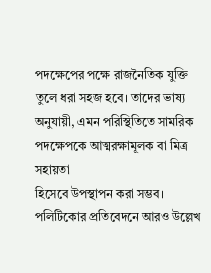পদক্ষেপের পক্ষে রাজনৈতিক যুক্তি তুলে ধরা সহজ হবে। তাদের ভাষ্য অনুযায়ী, এমন পরিস্থিতিতে সামরিক পদক্ষেপকে আত্মরক্ষামূলক বা মিত্র সহায়তা
হিসেবে উপস্থাপন করা সম্ভব।
পলিটিকোর প্রতিবেদনে আরও উল্লেখ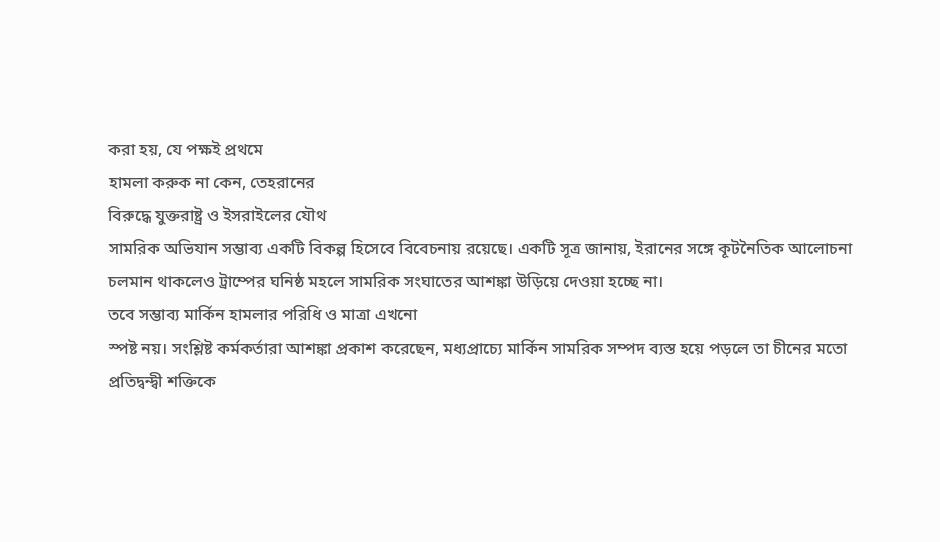করা হয়, যে পক্ষই প্রথমে
হামলা করুক না কেন, তেহরানের
বিরুদ্ধে যুক্তরাষ্ট্র ও ইসরাইলের যৌথ
সামরিক অভিযান সম্ভাব্য একটি বিকল্প হিসেবে বিবেচনায় রয়েছে। একটি সূত্র জানায়, ইরানের সঙ্গে কূটনৈতিক আলোচনা চলমান থাকলেও ট্রাম্পের ঘনিষ্ঠ মহলে সামরিক সংঘাতের আশঙ্কা উড়িয়ে দেওয়া হচ্ছে না।
তবে সম্ভাব্য মার্কিন হামলার পরিধি ও মাত্রা এখনো
স্পষ্ট নয়। সংশ্লিষ্ট কর্মকর্তারা আশঙ্কা প্রকাশ করেছেন, মধ্যপ্রাচ্যে মার্কিন সামরিক সম্পদ ব্যস্ত হয়ে পড়লে তা চীনের মতো
প্রতিদ্বন্দ্বী শক্তিকে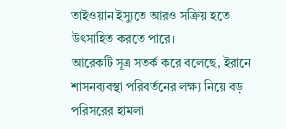তাইওয়ান ইস্যুতে আরও সক্রিয় হতে উৎসাহিত করতে পারে।
আরেকটি সূত্র সতর্ক করে বলেছে, ইরানে শাসনব্যবস্থা পরিবর্তনের লক্ষ্য নিয়ে বড় পরিসরের হামলা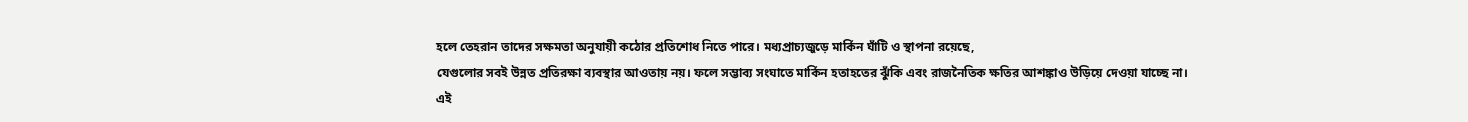হলে তেহরান তাদের সক্ষমতা অনুযায়ী কঠোর প্রতিশোধ নিতে পারে। মধ্যপ্রাচ্যজুড়ে মার্কিন ঘাঁটি ও স্থাপনা রয়েছে,
যেগুলোর সবই উন্নত প্রতিরক্ষা ব্যবস্থার আওতায় নয়। ফলে সম্ভাব্য সংঘাতে মার্কিন হতাহতের ঝুঁকি এবং রাজনৈতিক ক্ষতির আশঙ্কাও উড়িয়ে দেওয়া যাচ্ছে না।
এই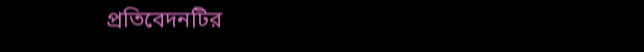প্রতিবেদনটির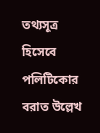তথ্যসূত্র হিসেবে পলিটিকোর বরাত উল্লেখ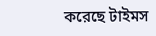করেছে টাইমস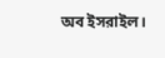অব ইসরাইল।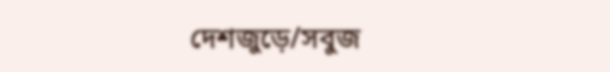দেশজুড়ে/সবুজ